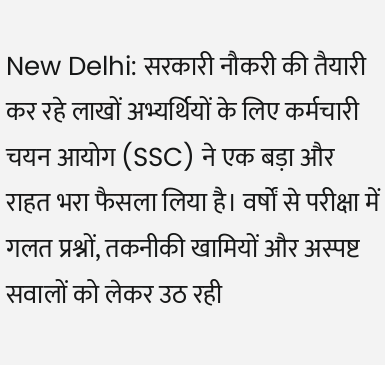New Delhi: सरकारी नौकरी की तैयारी कर रहे लाखों अभ्यर्थियों के लिए कर्मचारी चयन आयोग (SSC) ने एक बड़ा और राहत भरा फैसला लिया है। वर्षों से परीक्षा में गलत प्रश्नों, तकनीकी खामियों और अस्पष्ट सवालों को लेकर उठ रही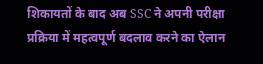शिकायतों के बाद अब SSC ने अपनी परीक्षा प्रक्रिया में महत्वपूर्ण बदलाव करने का ऐलान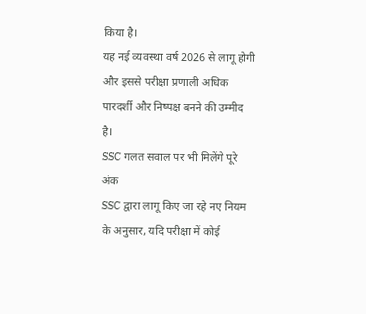किया है।
यह नई व्यवस्था वर्ष 2026 से लागू होगी और इससे परीक्षा प्रणाली अधिक पारदर्शी और निष्पक्ष बनने की उम्मीद है।
SSC गलत सवाल पर भी मिलेंगे पूरे अंक
SSC द्वारा लागू किए जा रहे नए नियम के अनुसार, यदि परीक्षा में कोई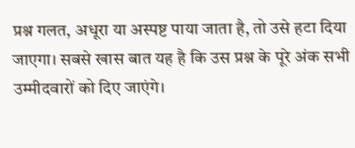प्रश्न गलत, अधूरा या अस्पष्ट पाया जाता है, तो उसे हटा दिया जाएगा। सबसे खास बात यह है कि उस प्रश्न के पूरे अंक सभी उम्मीदवारों को दिए जाएंगे।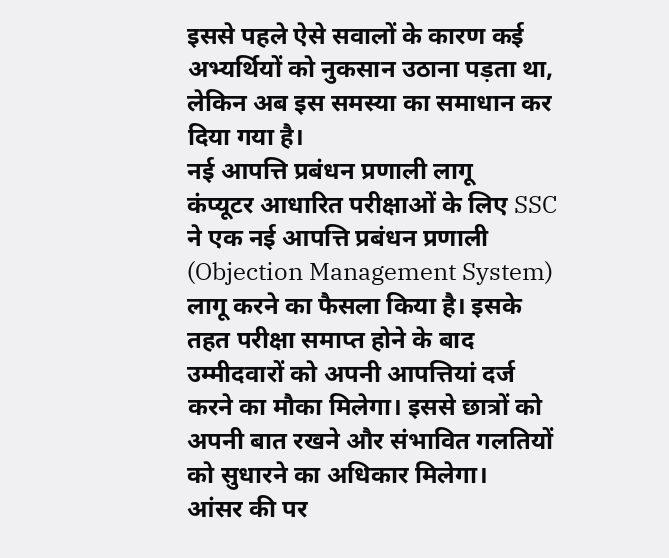इससे पहले ऐसे सवालों के कारण कई अभ्यर्थियों को नुकसान उठाना पड़ता था, लेकिन अब इस समस्या का समाधान कर दिया गया है।
नई आपत्ति प्रबंधन प्रणाली लागू
कंप्यूटर आधारित परीक्षाओं के लिए SSC ने एक नई आपत्ति प्रबंधन प्रणाली (Objection Management System) लागू करने का फैसला किया है। इसके तहत परीक्षा समाप्त होने के बाद उम्मीदवारों को अपनी आपत्तियां दर्ज करने का मौका मिलेगा। इससे छात्रों को अपनी बात रखने और संभावित गलतियों को सुधारने का अधिकार मिलेगा।
आंसर की पर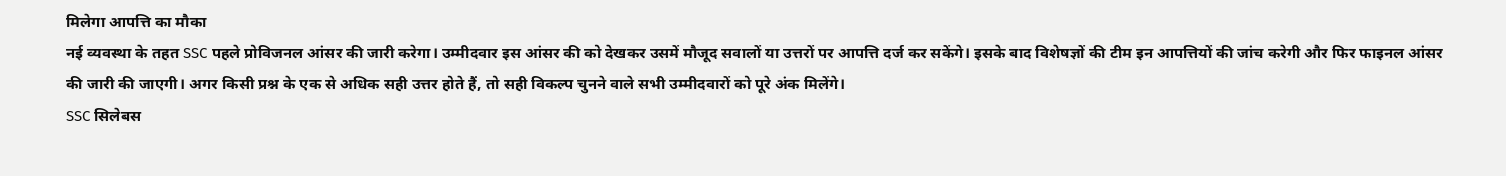मिलेगा आपत्ति का मौका
नई व्यवस्था के तहत SSC पहले प्रोविजनल आंसर की जारी करेगा। उम्मीदवार इस आंसर की को देखकर उसमें मौजूद सवालों या उत्तरों पर आपत्ति दर्ज कर सकेंगे। इसके बाद विशेषज्ञों की टीम इन आपत्तियों की जांच करेगी और फिर फाइनल आंसर की जारी की जाएगी। अगर किसी प्रश्न के एक से अधिक सही उत्तर होते हैं, तो सही विकल्प चुनने वाले सभी उम्मीदवारों को पूरे अंक मिलेंगे।
SSC सिलेबस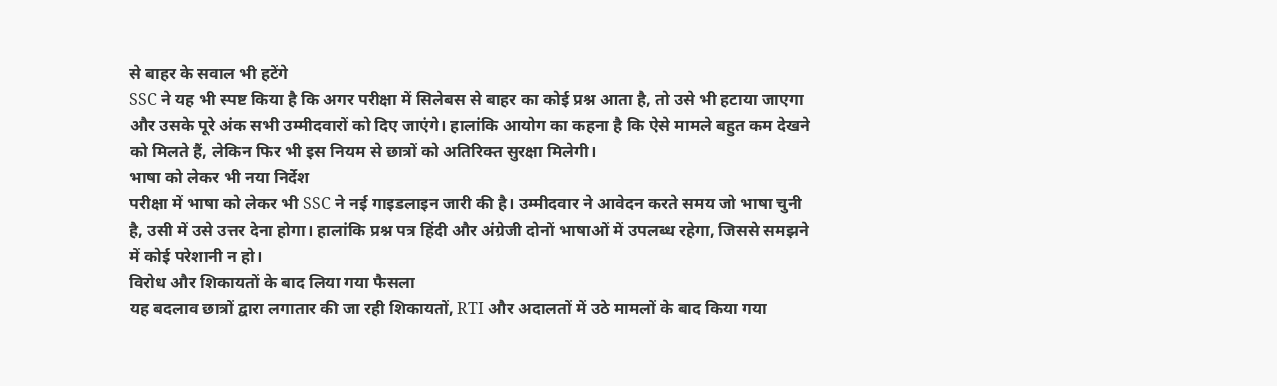से बाहर के सवाल भी हटेंगे
SSC ने यह भी स्पष्ट किया है कि अगर परीक्षा में सिलेबस से बाहर का कोई प्रश्न आता है, तो उसे भी हटाया जाएगा और उसके पूरे अंक सभी उम्मीदवारों को दिए जाएंगे। हालांकि आयोग का कहना है कि ऐसे मामले बहुत कम देखने को मिलते हैं, लेकिन फिर भी इस नियम से छात्रों को अतिरिक्त सुरक्षा मिलेगी।
भाषा को लेकर भी नया निर्देश
परीक्षा में भाषा को लेकर भी SSC ने नई गाइडलाइन जारी की है। उम्मीदवार ने आवेदन करते समय जो भाषा चुनी है, उसी में उसे उत्तर देना होगा। हालांकि प्रश्न पत्र हिंदी और अंग्रेजी दोनों भाषाओं में उपलब्ध रहेगा, जिससे समझने में कोई परेशानी न हो।
विरोध और शिकायतों के बाद लिया गया फैसला
यह बदलाव छात्रों द्वारा लगातार की जा रही शिकायतों, RTI और अदालतों में उठे मामलों के बाद किया गया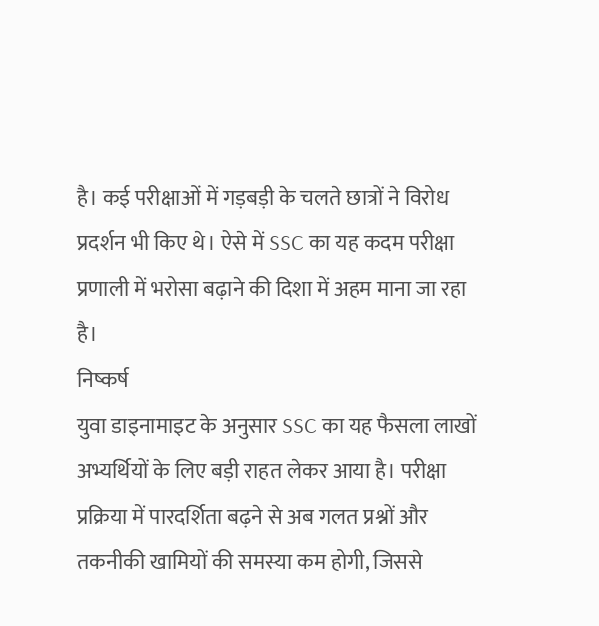है। कई परीक्षाओं में गड़बड़ी के चलते छात्रों ने विरोध प्रदर्शन भी किए थे। ऐसे में SSC का यह कदम परीक्षा प्रणाली में भरोसा बढ़ाने की दिशा में अहम माना जा रहा है।
निष्कर्ष
युवा डाइनामाइट के अनुसार SSC का यह फैसला लाखों अभ्यर्थियों के लिए बड़ी राहत लेकर आया है। परीक्षा प्रक्रिया में पारदर्शिता बढ़ने से अब गलत प्रश्नों और तकनीकी खामियों की समस्या कम होगी, जिससे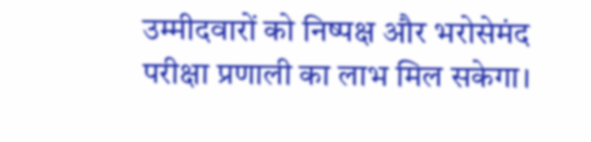उम्मीदवारों को निष्पक्ष और भरोसेमंद परीक्षा प्रणाली का लाभ मिल सकेगा।